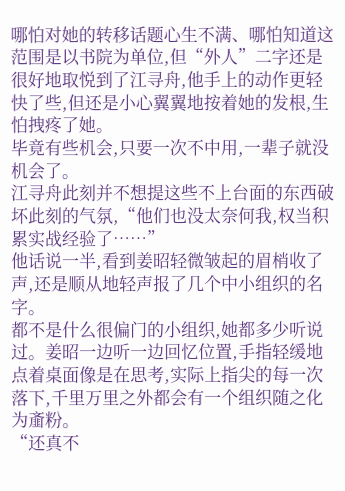哪怕对她的转移话题心生不满、哪怕知道这范围是以书院为单位,但“外人”二字还是很好地取悦到了江寻舟,他手上的动作更轻快了些,但还是小心翼翼地按着她的发根,生怕拽疼了她。
毕竟有些机会,只要一次不中用,一辈子就没机会了。
江寻舟此刻并不想提这些不上台面的东西破坏此刻的气氛,“他们也没太奈何我,权当积累实战经验了……”
他话说一半,看到姜昭轻微皱起的眉梢收了声,还是顺从地轻声报了几个中小组织的名字。
都不是什么很偏门的小组织,她都多少听说过。姜昭一边听一边回忆位置,手指轻缓地点着桌面像是在思考,实际上指尖的每一次落下,千里万里之外都会有一个组织随之化为齑粉。
“还真不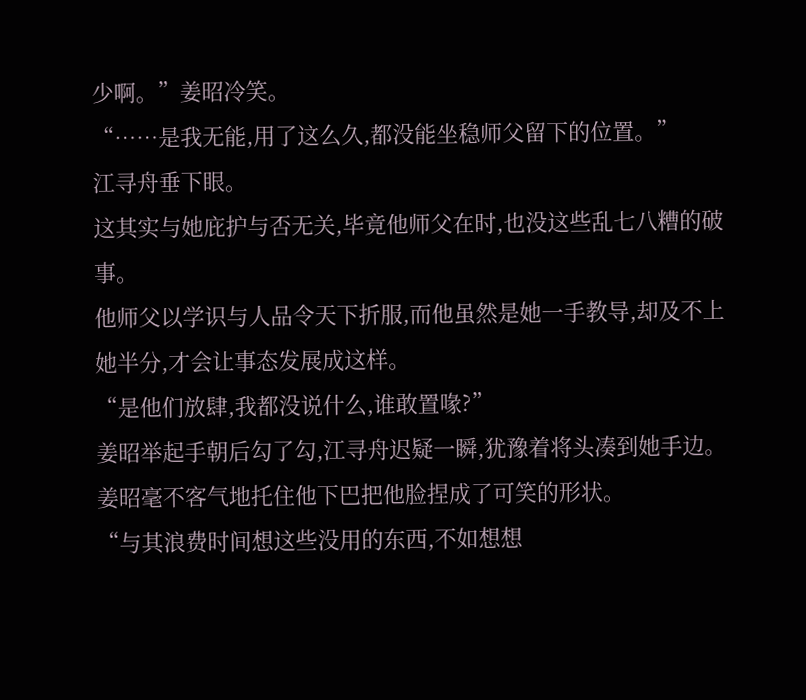少啊。”姜昭冷笑。
“……是我无能,用了这么久,都没能坐稳师父留下的位置。”
江寻舟垂下眼。
这其实与她庇护与否无关,毕竟他师父在时,也没这些乱七八糟的破事。
他师父以学识与人品令天下折服,而他虽然是她一手教导,却及不上她半分,才会让事态发展成这样。
“是他们放肆,我都没说什么,谁敢置喙?”
姜昭举起手朝后勾了勾,江寻舟迟疑一瞬,犹豫着将头凑到她手边。
姜昭毫不客气地托住他下巴把他脸捏成了可笑的形状。
“与其浪费时间想这些没用的东西,不如想想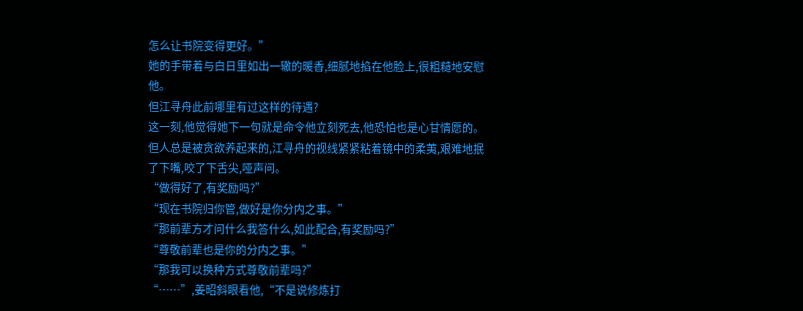怎么让书院变得更好。”
她的手带着与白日里如出一辙的暖香,细腻地掐在他脸上,很粗糙地安慰他。
但江寻舟此前哪里有过这样的待遇?
这一刻,他觉得她下一句就是命令他立刻死去,他恐怕也是心甘情愿的。
但人总是被贪欲养起来的,江寻舟的视线紧紧粘着镜中的柔荑,艰难地抿了下嘴,咬了下舌尖,哑声问。
“做得好了,有奖励吗?”
“现在书院归你管,做好是你分内之事。”
“那前辈方才问什么我答什么,如此配合,有奖励吗?”
“尊敬前辈也是你的分内之事。”
“那我可以换种方式尊敬前辈吗?”
“……”,姜昭斜眼看他,“不是说修炼打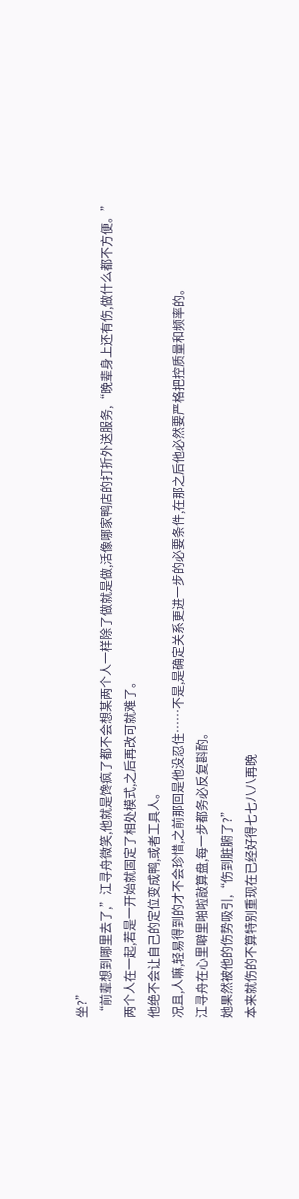坐?”
“前辈想到哪里去了,”江寻舟微笑,他就是馋疯了都不会想某两个人一样除了做就是做,活像哪家鸭店的打折外送服务,“晚辈身上还有伤,做什么都不方便。”
两个人在一起,若是一开始就固定了相处模式,之后再改可就难了。
他绝不会让自己的定位变成鸭,或者工具人。
况且,人嘛,轻易得到的才不会珍惜,之前那回是他没忍住……不是,是确定关系更进一步的必要条件,在那之后他必然要严格把控质量和频率的。
江寻舟在心里噼里啪啦敲算盘,每一步都务必反复斟酌。
她果然被他的伤势吸引,“伤到脏腑了?”
本来就伤的不算特别重现在已经好得七七八八再晚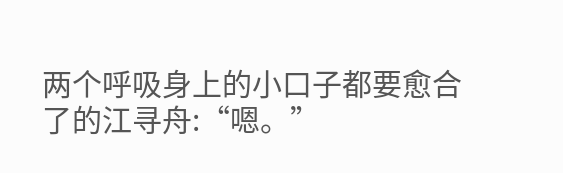两个呼吸身上的小口子都要愈合了的江寻舟:“嗯。”